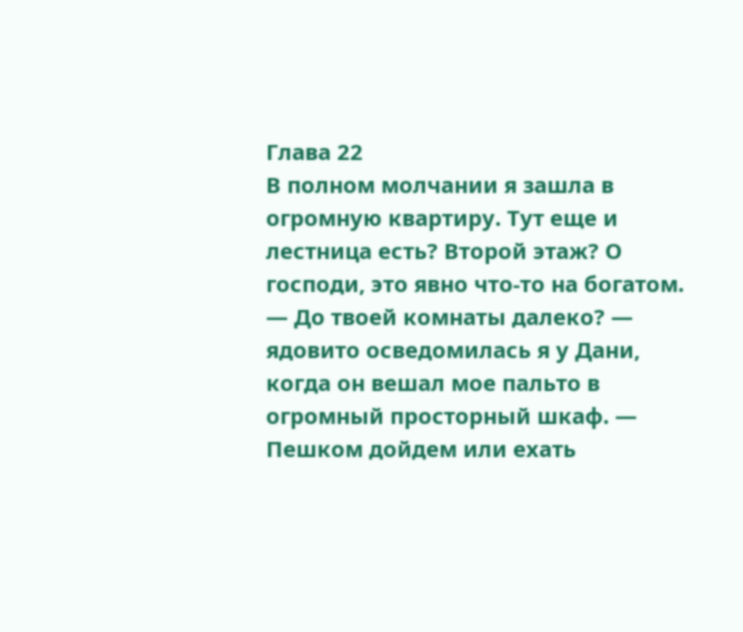Глава 22
В полном молчании я зашла в огромную квартиру. Тут еще и лестница есть? Второй этаж? О господи, это явно что-то на богатом.
— До твоей комнаты далеко? — ядовито осведомилась я у Дани, когда он вешал мое пальто в огромный просторный шкаф. — Пешком дойдем или ехать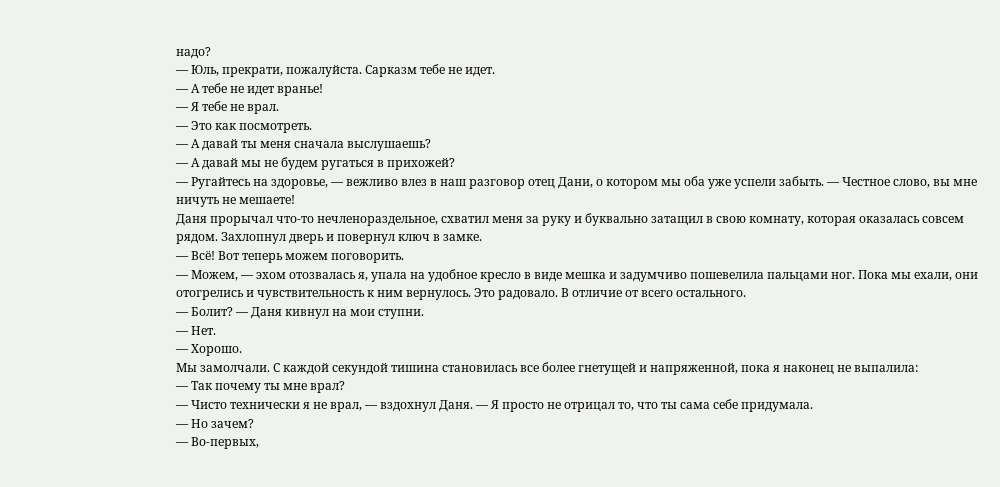надо?
— Юль, прекрати, пожалуйста. Сарказм тебе не идет.
— А тебе не идет вранье!
— Я тебе не врал.
— Это как посмотреть.
— А давай ты меня сначала выслушаешь?
— А давай мы не будем ругаться в прихожей?
— Ругайтесь на здоровье, — вежливо влез в наш разговор отец Дани, о котором мы оба уже успели забыть. — Честное слово, вы мне ничуть не мешаете!
Даня прорычал что-то нечленораздельное, схватил меня за руку и буквально затащил в свою комнату, которая оказалась совсем рядом. Захлопнул дверь и повернул ключ в замке.
— Всё! Вот теперь можем поговорить.
— Можем, — эхом отозвалась я, упала на удобное кресло в виде мешка и задумчиво пошевелила пальцами ног. Пока мы ехали, они отогрелись и чувствительность к ним вернулось. Это радовало. В отличие от всего остального.
— Болит? — Даня кивнул на мои ступни.
— Нет.
— Хорошо.
Мы замолчали. С каждой секундой тишина становилась все более гнетущей и напряженной, пока я наконец не выпалила:
— Так почему ты мне врал?
— Чисто технически я не врал, — вздохнул Даня. — Я просто не отрицал то, что ты сама себе придумала.
— Но зачем?
— Во-первых,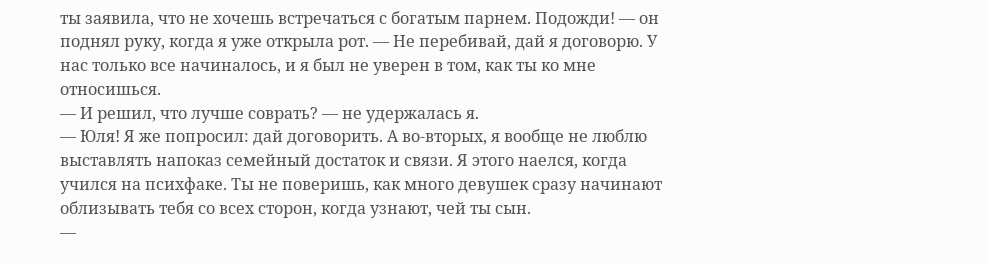ты заявила, что не хочешь встречаться с богатым парнем. Подожди! — он поднял руку, когда я уже открыла рот. — Не перебивай, дай я договорю. У нас только все начиналось, и я был не уверен в том, как ты ко мне относишься.
— И решил, что лучше соврать? — не удержалась я.
— Юля! Я же попросил: дай договорить. А во-вторых, я вообще не люблю выставлять напоказ семейный достаток и связи. Я этого наелся, когда учился на психфаке. Ты не поверишь, как много девушек сразу начинают облизывать тебя со всех сторон, когда узнают, чей ты сын.
—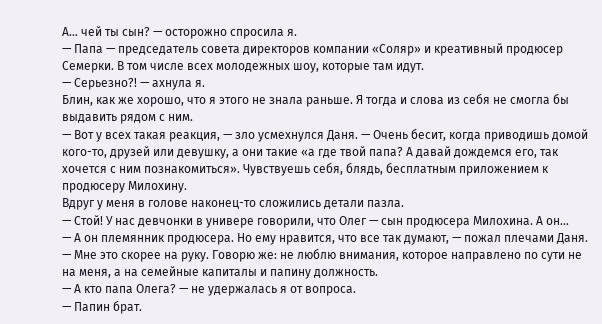А… чей ты сын? — осторожно спросила я.
— Папа — председатель совета директоров компании «Соляр» и креативный продюсер Семерки. В том числе всех молодежных шоу, которые там идут.
— Серьезно?! — ахнула я.
Блин, как же хорошо, что я этого не знала раньше. Я тогда и слова из себя не смогла бы выдавить рядом с ним.
— Вот у всех такая реакция, — зло усмехнулся Даня. — Очень бесит, когда приводишь домой кого-то, друзей или девушку, а они такие «а где твой папа? А давай дождемся его, так хочется с ним познакомиться». Чувствуешь себя, блядь, бесплатным приложением к продюсеру Милохину.
Вдруг у меня в голове наконец-то сложились детали пазла.
— Стой! У нас девчонки в универе говорили, что Олег — сын продюсера Милохина. А он…
— А он племянник продюсера. Но ему нравится, что все так думают, — пожал плечами Даня.
— Мне это скорее на руку. Говорю же: не люблю внимания, которое направлено по сути не на меня, а на семейные капиталы и папину должность.
— А кто папа Олега? — не удержалась я от вопроса.
— Папин брат.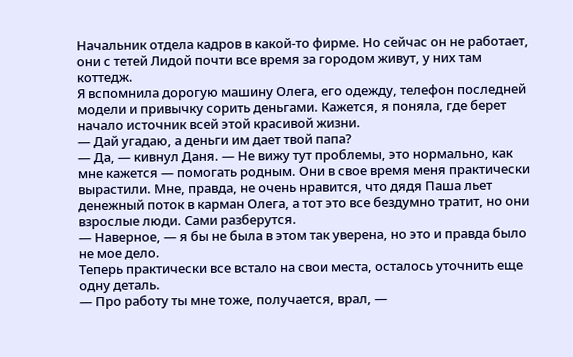Начальник отдела кадров в какой-то фирме. Но сейчас он не работает, они с тетей Лидой почти все время за городом живут, у них там коттедж.
Я вспомнила дорогую машину Олега, его одежду, телефон последней модели и привычку сорить деньгами. Кажется, я поняла, где берет начало источник всей этой красивой жизни.
— Дай угадаю, а деньги им дает твой папа?
— Да, — кивнул Даня. — Не вижу тут проблемы, это нормально, как мне кажется — помогать родным. Они в свое время меня практически вырастили. Мне, правда, не очень нравится, что дядя Паша льет денежный поток в карман Олега, а тот это все бездумно тратит, но они взрослые люди. Сами разберутся.
— Наверное, — я бы не была в этом так уверена, но это и правда было не мое дело.
Теперь практически все встало на свои места, осталось уточнить еще одну деталь.
— Про работу ты мне тоже, получается, врал, —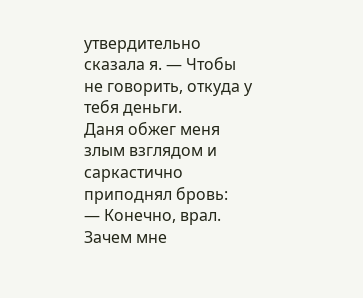утвердительно сказала я. — Чтобы не говорить, откуда у тебя деньги.
Даня обжег меня злым взглядом и саркастично приподнял бровь:
— Конечно, врал. Зачем мне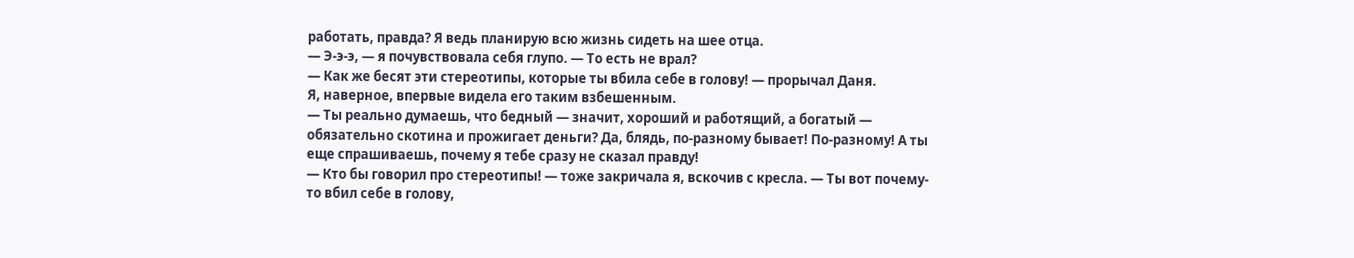работать, правда? Я ведь планирую всю жизнь сидеть на шее отца.
— Э-э-э, — я почувствовала себя глупо. — То есть не врал?
— Как же бесят эти стереотипы, которые ты вбила себе в голову! — прорычал Даня.
Я, наверное, впервые видела его таким взбешенным.
— Ты реально думаешь, что бедный — значит, хороший и работящий, а богатый — обязательно скотина и прожигает деньги? Да, блядь, по-разному бывает! По-разному! А ты еще спрашиваешь, почему я тебе сразу не сказал правду!
— Кто бы говорил про стереотипы! — тоже закричала я, вскочив с кресла. — Ты вот почему-то вбил себе в голову,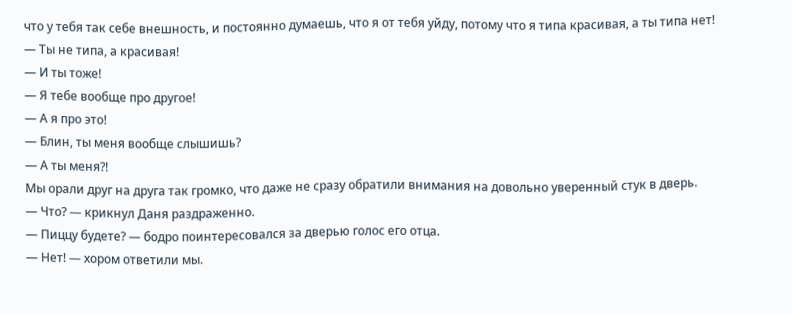что у тебя так себе внешность, и постоянно думаешь, что я от тебя уйду, потому что я типа красивая, а ты типа нет!
— Ты не типа, а красивая!
— И ты тоже!
— Я тебе вообще про другое!
— А я про это!
— Блин, ты меня вообще слышишь?
— А ты меня?!
Мы орали друг на друга так громко, что даже не сразу обратили внимания на довольно уверенный стук в дверь.
— Что? — крикнул Даня раздраженно.
— Пиццу будете? — бодро поинтересовался за дверью голос его отца.
— Нет! — хором ответили мы.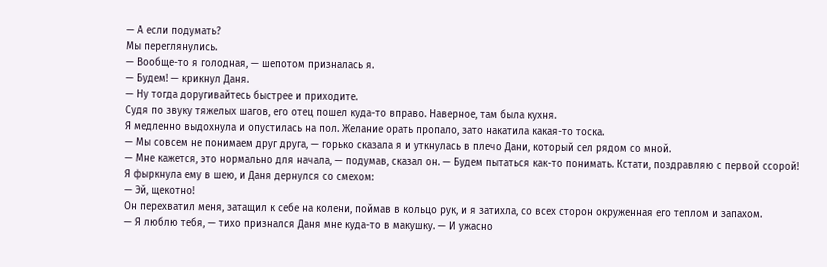— А если подумать?
Мы переглянулись.
— Вообще-то я голодная, — шепотом призналась я.
— Будем! — крикнул Даня.
— Ну тогда доругивайтесь быстрее и приходите.
Судя по звуку тяжелых шагов, его отец пошел куда-то вправо. Наверное, там была кухня.
Я медленно выдохнула и опустилась на пол. Желание орать пропало, зато накатила какая-то тоска.
— Мы совсем не понимаем друг друга, — горько сказала я и уткнулась в плечо Дани, который сел рядом со мной.
— Мне кажется, это нормально для начала, — подумав, сказал он. — Будем пытаться как-то понимать. Кстати, поздравляю с первой ссорой!
Я фыркнула ему в шею, и Даня дернулся со смехом:
— Эй, щекотно!
Он перехватил меня, затащил к себе на колени, поймав в кольцо рук, и я затихла, со всех сторон окруженная его теплом и запахом.
— Я люблю тебя, — тихо признался Даня мне куда-то в макушку. — И ужасно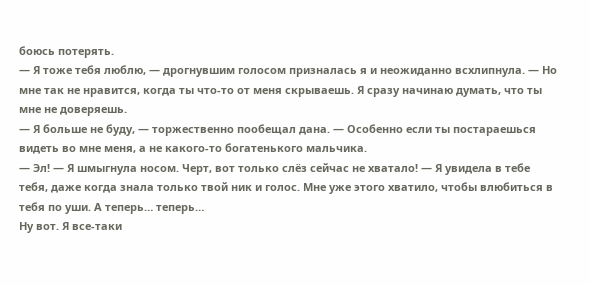боюсь потерять.
— Я тоже тебя люблю, — дрогнувшим голосом призналась я и неожиданно всхлипнула. — Но мне так не нравится, когда ты что-то от меня скрываешь. Я сразу начинаю думать, что ты мне не доверяешь.
— Я больше не буду, — торжественно пообещал дана. — Особенно если ты постараешься видеть во мне меня, а не какого-то богатенького мальчика.
— Эл! — Я шмыгнула носом. Черт, вот только слёз сейчас не хватало! — Я увидела в тебе тебя, даже когда знала только твой ник и голос. Мне уже этого хватило, чтобы влюбиться в тебя по уши. А теперь… теперь…
Ну вот. Я все-таки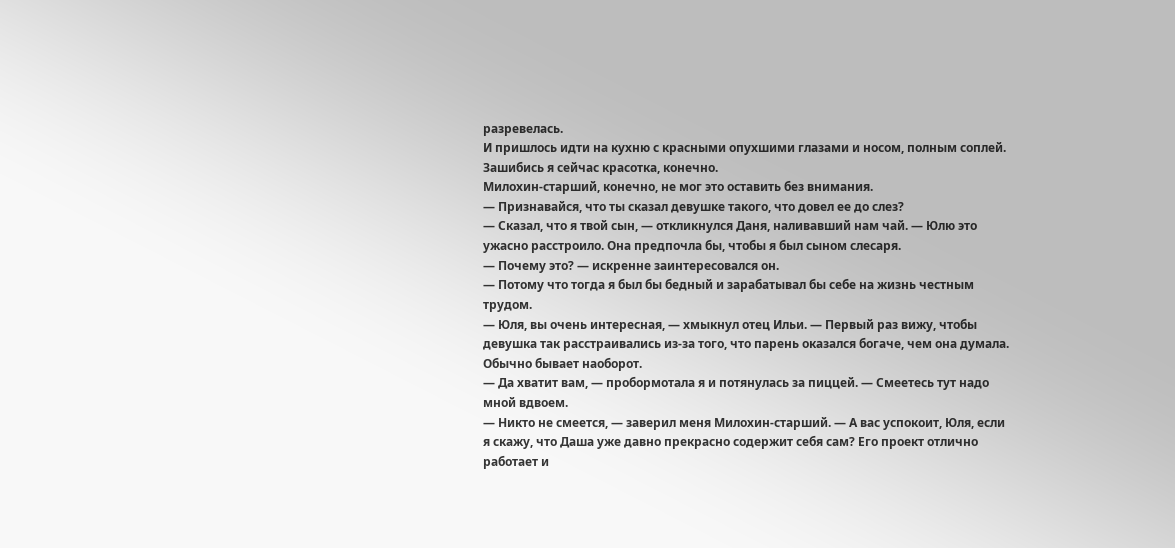разревелась.
И пришлось идти на кухню с красными опухшими глазами и носом, полным соплей. Зашибись я сейчас красотка, конечно.
Милохин-старший, конечно, не мог это оставить без внимания.
— Признавайся, что ты сказал девушке такого, что довел ее до слез?
— Сказал, что я твой сын, — откликнулся Даня, наливавший нам чай. — Юлю это ужасно расстроило. Она предпочла бы, чтобы я был сыном слесаря.
— Почему это? — искренне заинтересовался он.
— Потому что тогда я был бы бедный и зарабатывал бы себе на жизнь честным трудом.
— Юля, вы очень интересная, — хмыкнул отец Ильи. — Первый раз вижу, чтобы девушка так расстраивались из-за того, что парень оказался богаче, чем она думала. Обычно бывает наоборот.
— Да хватит вам, — пробормотала я и потянулась за пиццей. — Смеетесь тут надо мной вдвоем.
— Никто не смеется, — заверил меня Милохин-старший. — А вас успокоит, Юля, если я скажу, что Даша уже давно прекрасно содержит себя сам? Его проект отлично работает и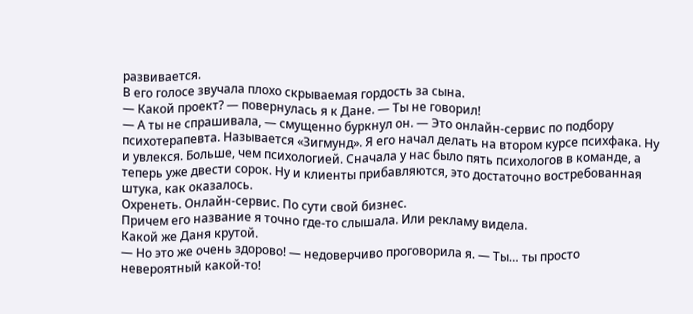развивается.
В его голосе звучала плохо скрываемая гордость за сына.
— Какой проект? — повернулась я к Дане. — Ты не говорил!
— А ты не спрашивала, — смущенно буркнул он. — Это онлайн-сервис по подбору психотерапевта. Называется «Зигмунд». Я его начал делать на втором курсе психфака. Ну и увлекся. Больше, чем психологией. Сначала у нас было пять психологов в команде, а теперь уже двести сорок. Ну и клиенты прибавляются, это достаточно востребованная штука, как оказалось.
Охренеть. Онлайн-сервис. По сути свой бизнес.
Причем его название я точно где-то слышала. Или рекламу видела.
Какой же Даня крутой.
— Но это же очень здорово! — недоверчиво проговорила я. — Ты… ты просто невероятный какой-то!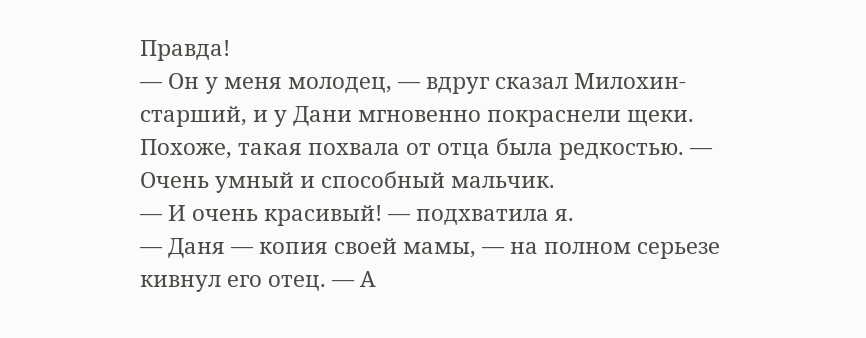Правда!
— Он у меня молодец, — вдруг сказал Милохин-старший, и у Дани мгновенно покраснели щеки. Похоже, такая похвала от отца была редкостью. — Очень умный и способный мальчик.
— И очень красивый! — подхватила я.
— Даня — копия своей мамы, — на полном серьезе кивнул его отец. — А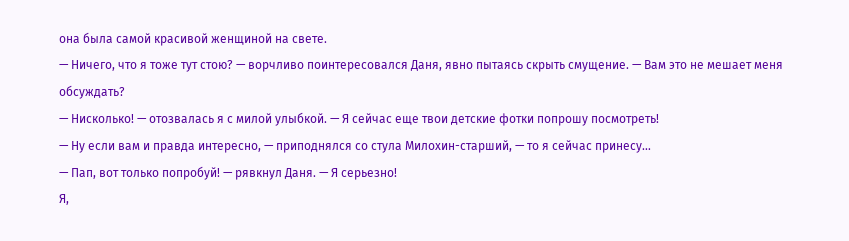она была самой красивой женщиной на свете.
— Ничего, что я тоже тут стою? — ворчливо поинтересовался Даня, явно пытаясь скрыть смущение. — Вам это не мешает меня обсуждать?
— Нисколько! — отозвалась я с милой улыбкой. — Я сейчас еще твои детские фотки попрошу посмотреть!
— Ну если вам и правда интересно, — приподнялся со стула Милохин-старший, — то я сейчас принесу…
— Пап, вот только попробуй! — рявкнул Даня. — Я серьезно!
Я,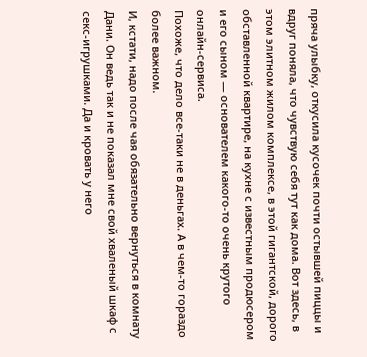пряча улыбку, откусила кусочек почти остывшей пиццы и вдруг поняла, что чувствую себя тут как дома. Вот здесь, в этом элитном жилом комплексе, в этой гигантской, дорого обставленной квартире, на кухне с известным продюсером и его сыном — основателем какого-то очень крутого онлайн-сервиса.
Похоже, что дело все-таки не в деньгах. А в чем-то гораздо более важном.
И, кстати, надо после чая обязательно вернуться в комнату Дани. Он ведь так и не показал мне свой хваленый шкаф с секс-игрушками. Да и кровать у него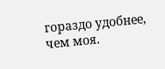гораздо удобнее, чем моя.